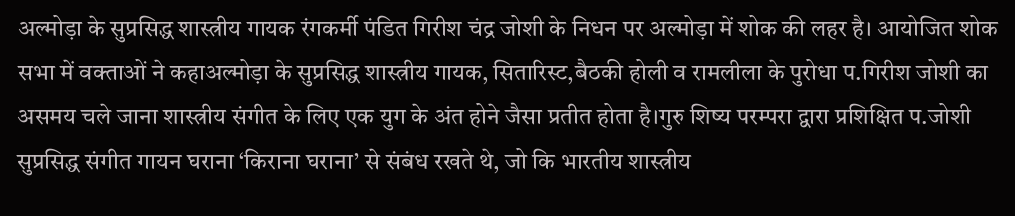अल्मोड़ा के सुप्रसिद्ध शास्त्रीय गायक रंगकर्मी पंडित गिरीश चंद्र जोशी के निधन पर अल्मोड़ा में शोक की लहर है। आयोजित शोक सभा में वक्ताओं ने कहाअल्मोड़ा के सुप्रसिद्ध शास्त्रीय गायक, सितारिस्ट,बैठकी होली व रामलीला के पुरोधा प.गिरीश जोशी का असमय चले जाना शास्त्रीय संगीत के लिए एक युग के अंत होने जैसा प्रतीत होता है।गुरु शिष्य परम्परा द्वारा प्रशिक्षित प.जोशी सुप्रसिद्ध संगीत गायन घराना ‘किराना घराना’ से संबंध रखते थे, जो कि भारतीय शास्त्रीय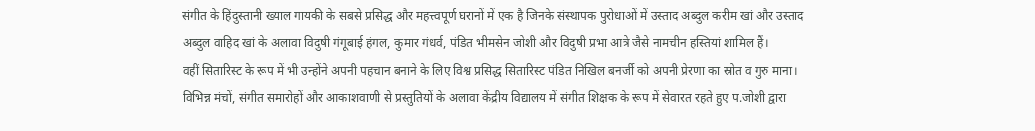संगीत के हिंदुस्तानी ख्याल गायकी के सबसे प्रसिद्ध और महत्त्वपूर्ण घरानों में एक है जिनके संस्थापक पुरोधाओं में उस्ताद अब्दुल करीम खां और उस्ताद अब्दुल वाहिद खां के अलावा विदुषी गंगूबाई हंगल, कुमार गंधर्व, पंडित भीमसेन जोशी और विदुषी प्रभा आत्रे जैसे नामचीन हस्तियां शामिल हैं।
वहीं सितारिस्ट के रूप में भी उन्होंने अपनी पहचान बनाने के लिए विश्व प्रसिद्ध सितारिस्ट पंडित निखिल बनर्जी को अपनी प्रेरणा का स्रोत व गुरु माना।
विभिन्न मंचों, संगीत समारोहों और आकाशवाणी से प्रस्तुतियों के अलावा केंद्रीय विद्यालय में संगीत शिक्षक के रूप में सेवारत रहते हुए प.जोशी द्वारा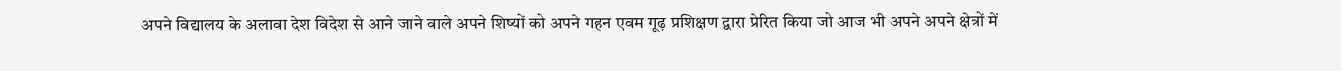अपने विद्यालय के अलावा देश विदेश से आने जाने वाले अपने शिष्यों को अपने गहन एवम गूढ़ प्रशिक्षण द्वारा प्रेरित किया जो आज भी अपने अपने क्षेत्रों में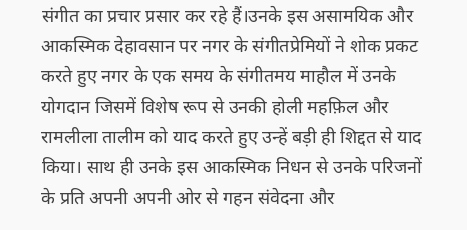संगीत का प्रचार प्रसार कर रहे हैं।उनके इस असामयिक और आकस्मिक देहावसान पर नगर के संगीतप्रेमियों ने शोक प्रकट करते हुए नगर के एक समय के संगीतमय माहौल में उनके योगदान जिसमें विशेष रूप से उनकी होली महफ़िल और रामलीला तालीम को याद करते हुए उन्हें बड़ी ही शिद्दत से याद किया। साथ ही उनके इस आकस्मिक निधन से उनके परिजनों के प्रति अपनी अपनी ओर से गहन संवेदना और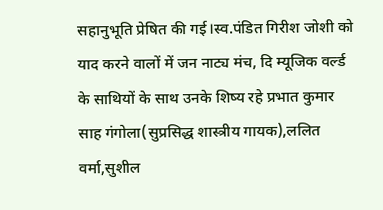सहानुभूति प्रेषित की गई।स्व.पंडित गिरीश जोशी को याद करने वालों में जन नाट्य मंच, दि म्यूजिक वर्ल्ड के साथियों के साथ उनके शिष्य रहे प्रभात कुमार साह गंगोला(सुप्रसिद्ध शास्त्रीय गायक),ललित वर्मा,सुशील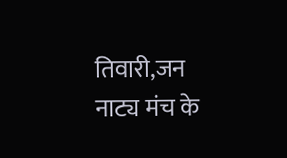तिवारी,जन नाट्य मंच के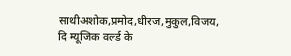साथीअशोक,प्रमोद,धीरज,मुकुल,विजय, दि म्यूजिक वर्ल्ड के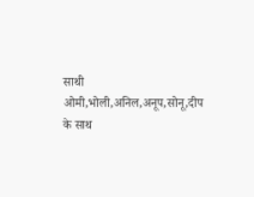साथी ओमी,भोली,अनिल,अनूप,सोनू,दीप के साथ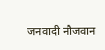जनवादी नौजवान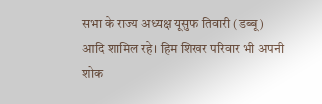सभा के राज्य अध्यक्ष यूसुफ तिवारी (डब्बू) आदि शामिल रहे। हिम शिखर परिवार भी अपनी शोक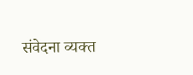संवेदना व्यक्त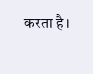करता है।